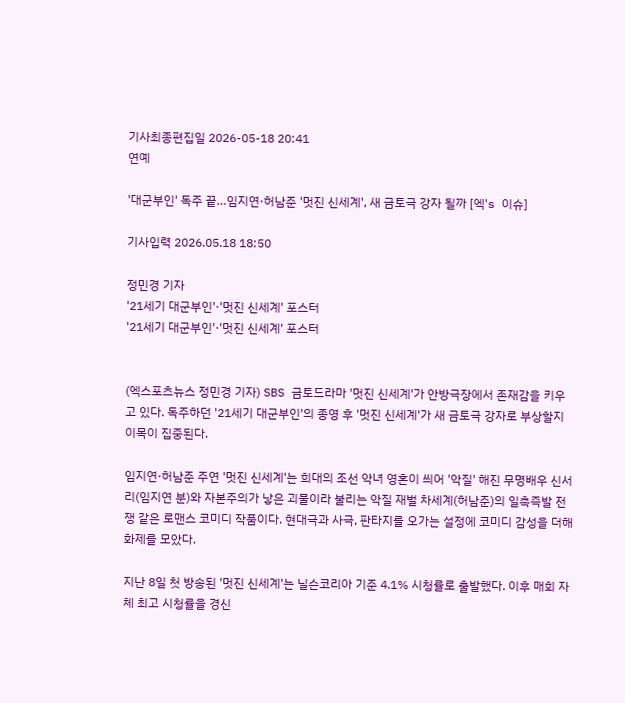기사최종편집일 2026-05-18 20:41
연예

'대군부인' 독주 끝…임지연·허남준 '멋진 신세계', 새 금토극 강자 될까 [엑's 이슈]

기사입력 2026.05.18 18:50

정민경 기자
'21세기 대군부인'·'멋진 신세계' 포스터
'21세기 대군부인'·'멋진 신세계' 포스터


(엑스포츠뉴스 정민경 기자) SBS 금토드라마 '멋진 신세계'가 안방극장에서 존재감을 키우고 있다. 독주하던 '21세기 대군부인'의 종영 후 '멋진 신세계'가 새 금토극 강자로 부상할지 이목이 집중된다.

임지연·허남준 주연 '멋진 신세계'는 희대의 조선 악녀 영혼이 씌어 '악질' 해진 무명배우 신서리(임지연 분)와 자본주의가 낳은 괴물이라 불리는 악질 재벌 차세계(허남준)의 일촉즉발 전쟁 같은 로맨스 코미디 작품이다. 현대극과 사극, 판타지를 오가는 설정에 코미디 감성을 더해 화제를 모았다.

지난 8일 첫 방송된 '멋진 신세계'는 닐슨코리아 기준 4.1% 시청률로 출발했다. 이후 매회 자체 최고 시청률을 경신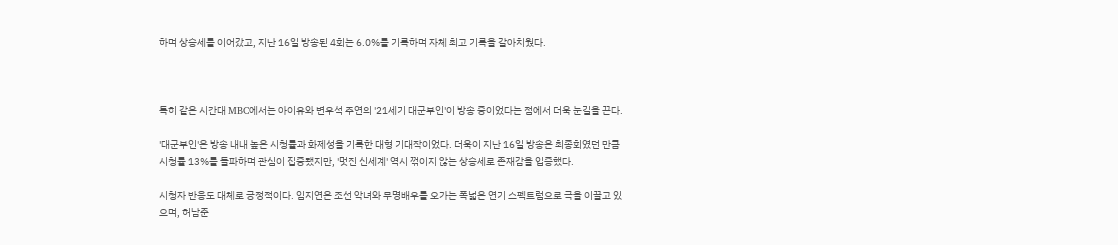하며 상승세를 이어갔고, 지난 16일 방송된 4회는 6.0%를 기록하며 자체 최고 기록을 갈아치웠다.



특히 같은 시간대 MBC에서는 아이유와 변우석 주연의 '21세기 대군부인'이 방송 중이었다는 점에서 더욱 눈길을 끈다.

'대군부인'은 방송 내내 높은 시청률과 화제성을 기록한 대형 기대작이었다. 더욱이 지난 16일 방송은 최종회였던 만큼 시청률 13%를 돌파하며 관심이 집중됐지만, '멋진 신세계' 역시 꺾이지 않는 상승세로 존재감을 입증했다.

시청자 반응도 대체로 긍정적이다. 임지연은 조선 악녀와 무명배우를 오가는 폭넓은 연기 스펙트럼으로 극을 이끌고 있으며, 허남준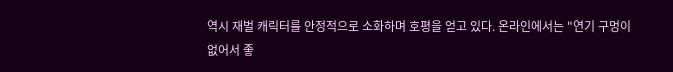역시 재벌 캐릭터를 안정적으로 소화하며 호평을 얻고 있다. 온라인에서는 "연기 구멍이 없어서 좋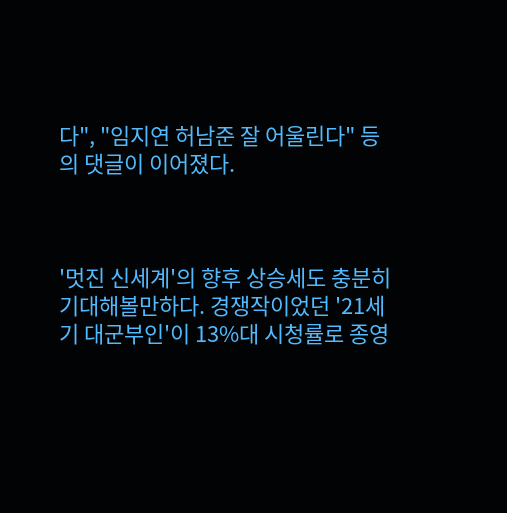다", "임지연 허남준 잘 어울린다" 등의 댓글이 이어졌다.



'멋진 신세계'의 향후 상승세도 충분히 기대해볼만하다. 경쟁작이었던 '21세기 대군부인'이 13%대 시청률로 종영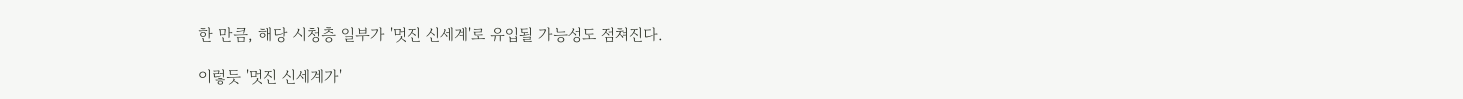한 만큼, 해당 시청층 일부가 '멋진 신세계'로 유입될 가능성도 점쳐진다.

이렇듯 '멋진 신세계가'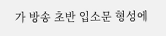가 방송 초반 입소문 형성에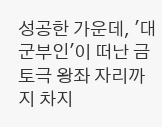성공한 가운데, '대군부인'이 떠난 금토극 왕좌 자리까지 차지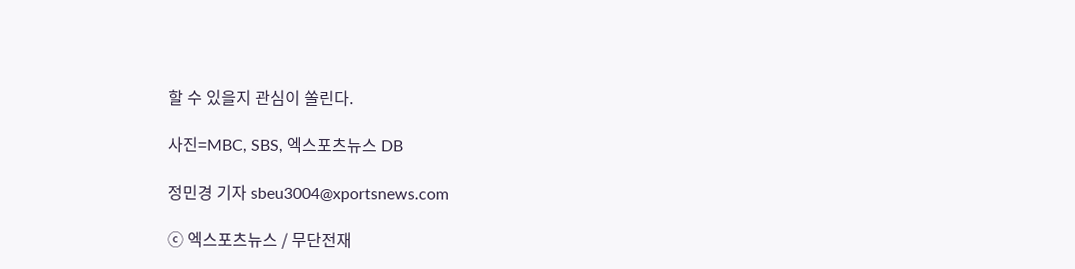할 수 있을지 관심이 쏠린다.

사진=MBC, SBS, 엑스포츠뉴스 DB

정민경 기자 sbeu3004@xportsnews.com

ⓒ 엑스포츠뉴스 / 무단전재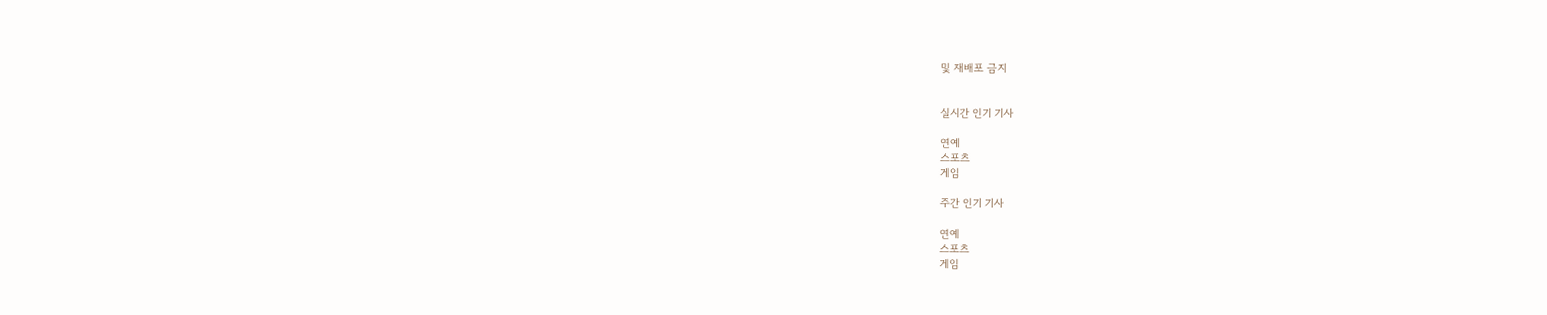및 재배포 금지


실시간 인기 기사

연예
스포츠
게임

주간 인기 기사

연예
스포츠
게임